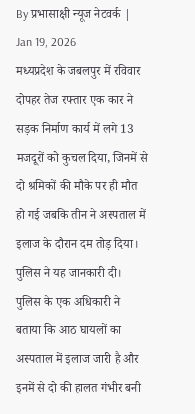By प्रभासाक्षी न्यूज नेटवर्क | Jan 19, 2026
मध्यप्रदेश के जबलपुर में रविवार दोपहर तेज रफ्तार एक कार ने सड़क निर्माण कार्य में लगे 13 मजदूरों को कुचल दिया, जिनमें से दो श्रमिकों की मौके पर ही मौत हो गई जबकि तीन ने अस्पताल में इलाज के दौरान दम तोड़ दिया। पुलिस ने यह जानकारी दी।
पुलिस के एक अधिकारी ने बताया कि आठ घायलों का अस्पताल में इलाज जारी है और इनमें से दो की हालत गंभीर बनी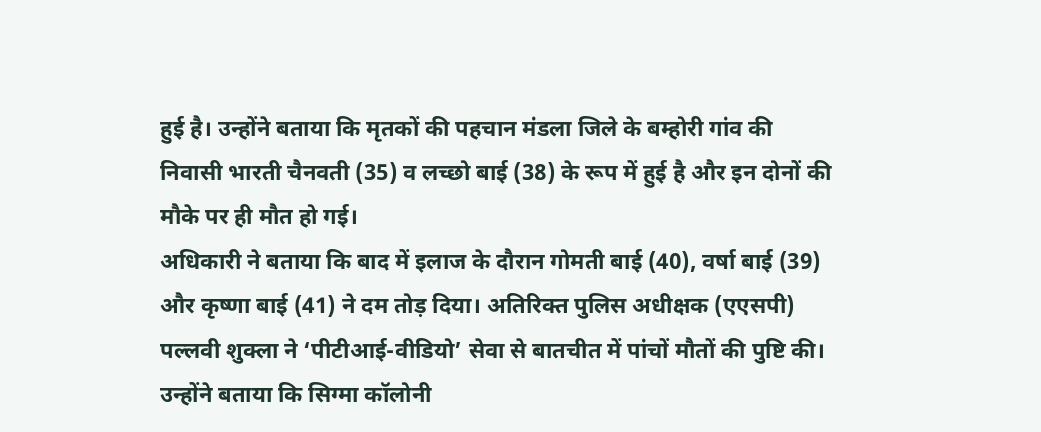हुई है। उन्होंने बताया कि मृतकों की पहचान मंडला जिले के बम्होरी गांव की निवासी भारती चैनवती (35) व लच्छो बाई (38) के रूप में हुई है और इन दोनों की मौके पर ही मौत हो गई।
अधिकारी ने बताया कि बाद में इलाज के दौरान गोमती बाई (40), वर्षा बाई (39) और कृष्णा बाई (41) ने दम तोड़ दिया। अतिरिक्त पुलिस अधीक्षक (एएसपी) पल्लवी शुक्ला ने ‘पीटीआई-वीडियो’ सेवा से बातचीत में पांचों मौतों की पुष्टि की।
उन्होंने बताया कि सिग्मा कॉलोनी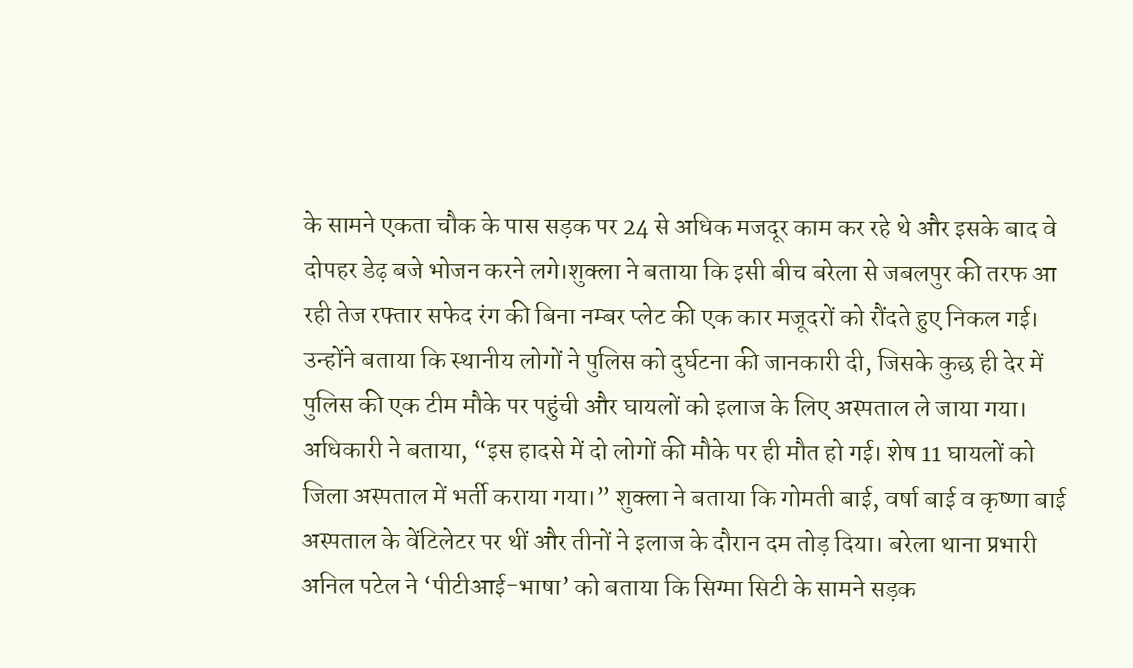के सामने एकता चौक के पास सड़क पर 24 से अधिक मजदूर काम कर रहे थे और इसके बाद वे दोपहर डेढ़ बजे भोजन करने लगे।शुक्ला ने बताया कि इसी बीच बरेला से जबलपुर की तरफ आ रही तेज रफ्तार सफेद रंग की बिना नम्बर प्लेट की एक कार मजूदरों को रौंदते हुए निकल गई।
उन्होंने बताया कि स्थानीय लोगों ने पुलिस को दुर्घटना की जानकारी दी, जिसके कुछ ही देर में पुलिस की एक टीम मौके पर पहुंची और घायलों को इलाज के लिए अस्पताल ले जाया गया।
अधिकारी ने बताया, “इस हादसे में दो लोगों की मौके पर ही मौत हो गई। शेष 11 घायलों को जिला अस्पताल में भर्ती कराया गया।” शुक्ला ने बताया कि गोमती बाई, वर्षा बाई व कृष्णा बाई अस्पताल के वेंटिलेटर पर थीं और तीनों ने इलाज के दौरान दम तोड़ दिया। बरेला थाना प्रभारी अनिल पटेल ने ‘पीटीआई-भाषा’ को बताया कि सिग्मा सिटी के सामने सड़क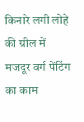किनारे लगी लोहे की ग्रील में मजदूर वर्ग पेंटिंग का काम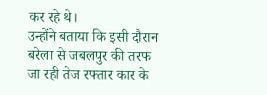कर रहे थे।
उन्होंने बताया कि इसी दौरान बरेला से जबलपुर की तरफ जा रही तेज रफ्तार कार के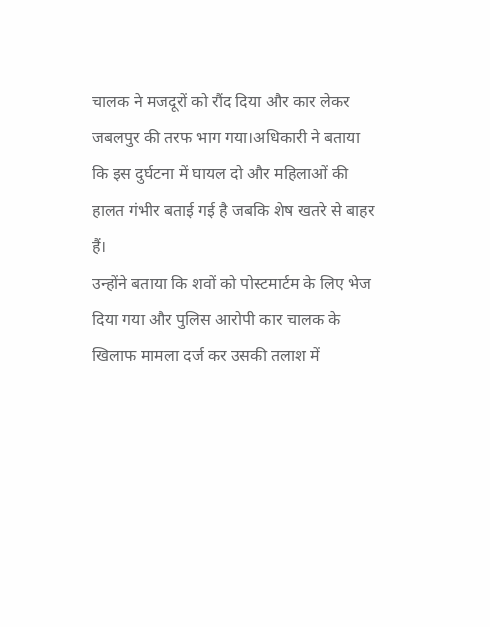चालक ने मजदूरों को रौंद दिया और कार लेकर जबलपुर की तरफ भाग गया।अधिकारी ने बताया कि इस दुर्घटना में घायल दो और महिलाओं की हालत गंभीर बताई गई है जबकि शेष खतरे से बाहर हैं।
उन्होंने बताया कि शवों को पोस्टमार्टम के लिए भेज दिया गया और पुलिस आरोपी कार चालक के खिलाफ मामला दर्ज कर उसकी तलाश में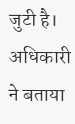जुटी है। अधिकारी ने बताया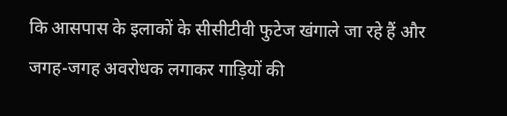कि आसपास के इलाकों के सीसीटीवी फुटेज खंगाले जा रहे हैं और जगह-जगह अवरोधक लगाकर गाड़ियों की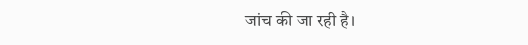जांच की जा रही है।